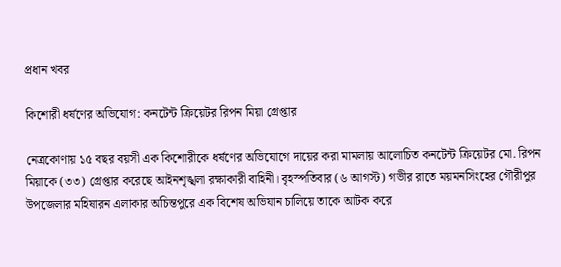প্রধান খবর

কিশোরী ধর্ষণের অভিযোগ: কনটেন্ট ক্রিয়েটর রিপন মিয়া গ্রেপ্তার

নেত্রকোণায় ১৫ বছর বয়সী এক কিশোরীকে ধর্ষণের অভিযোগে দায়ের করা মামলায় আলোচিত কনটেন্ট ক্রিয়েটর মো. রিপন মিয়াকে (৩৩) গ্রেপ্তার করেছে আইনশৃঙ্খলা রক্ষাকারী বাহিনী। বৃহস্পতিবার (৬ আগস্ট) গভীর রাতে ময়মনসিংহের গৌরীপুর উপজেলার মহিষারন এলাকার অচিন্তপুরে এক বিশেষ অভিযান চালিয়ে তাকে আটক করে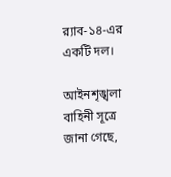র‌্যাব-১৪-এর একটি দল।

আইনশৃঙ্খলা বাহিনী সূত্রে জানা গেছে,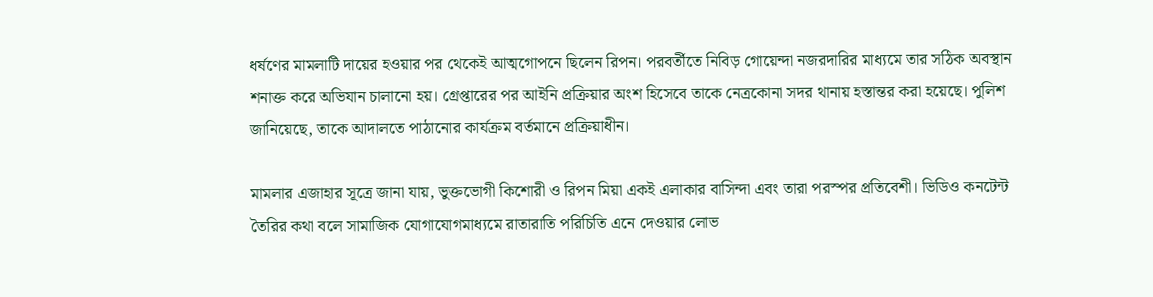ধর্ষণের মামলাটি দায়ের হওয়ার পর থেকেই আত্মগোপনে ছিলেন রিপন। পরবর্তীতে নিবিড় গোয়েন্দা নজরদারির মাধ্যমে তার সঠিক অবস্থান শনাক্ত করে অভিযান চালানো হয়। গ্রেপ্তারের পর আইনি প্রক্রিয়ার অংশ হিসেবে তাকে নেত্রকোনা সদর থানায় হস্তান্তর করা হয়েছে। পুলিশ জানিয়েছে, তাকে আদালতে পাঠানোর কার্যক্রম বর্তমানে প্রক্রিয়াধীন।

মামলার এজাহার সূত্রে জানা যায়, ভুক্তভোগী কিশোরী ও রিপন মিয়া একই এলাকার বাসিন্দা এবং তারা পরস্পর প্রতিবেশী। ভিডিও কনটেন্ট তৈরির কথা বলে সামাজিক যোগাযোগমাধ্যমে রাতারাতি পরিচিতি এনে দেওয়ার লোভ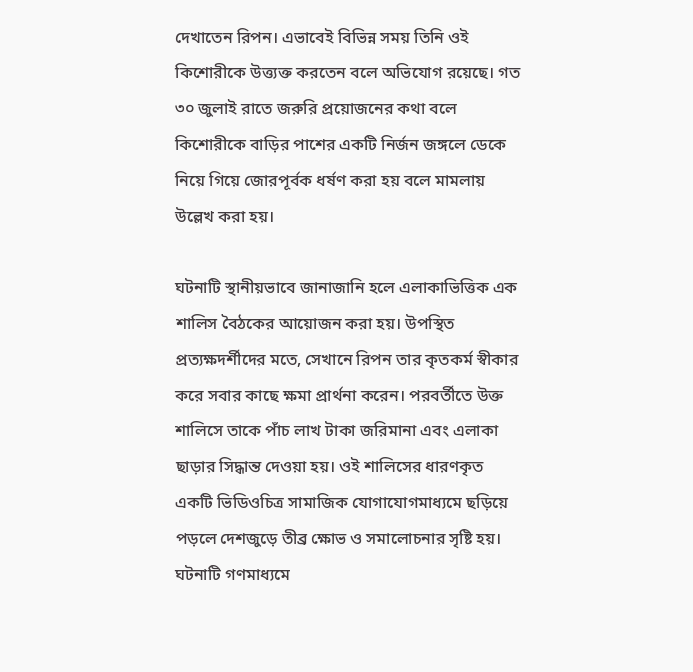দেখাতেন রিপন। এভাবেই বিভিন্ন সময় তিনি ওই কিশোরীকে উত্ত্যক্ত করতেন বলে অভিযোগ রয়েছে। গত ৩০ জুলাই রাতে জরুরি প্রয়োজনের কথা বলে কিশোরীকে বাড়ির পাশের একটি নির্জন জঙ্গলে ডেকে নিয়ে গিয়ে জোরপূর্বক ধর্ষণ করা হয় বলে মামলায় উল্লেখ করা হয়।

ঘটনাটি স্থানীয়ভাবে জানাজানি হলে এলাকাভিত্তিক এক শালিস বৈঠকের আয়োজন করা হয়। উপস্থিত প্রত্যক্ষদর্শীদের মতে, সেখানে রিপন তার কৃতকর্ম স্বীকার করে সবার কাছে ক্ষমা প্রার্থনা করেন। পরবর্তীতে উক্ত শালিসে তাকে পাঁচ লাখ টাকা জরিমানা এবং এলাকা ছাড়ার সিদ্ধান্ত দেওয়া হয়। ওই শালিসের ধারণকৃত একটি ভিডিওচিত্র সামাজিক যোগাযোগমাধ্যমে ছড়িয়ে পড়লে দেশজুড়ে তীব্র ক্ষোভ ও সমালোচনার সৃষ্টি হয়। ঘটনাটি গণমাধ্যমে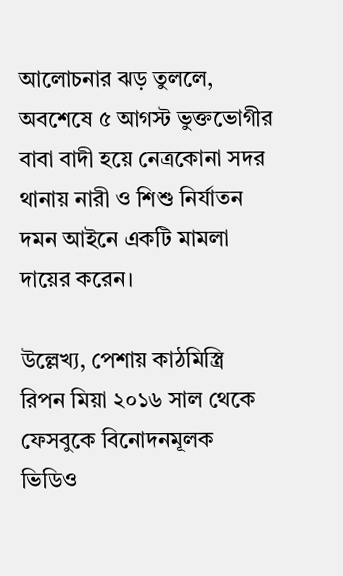আলোচনার ঝড় তুললে, অবশেষে ৫ আগস্ট ভুক্তভোগীর বাবা বাদী হয়ে নেত্রকোনা সদর থানায় নারী ও শিশু নির্যাতন দমন আইনে একটি মামলা দায়ের করেন।

উল্লেখ্য, পেশায় কাঠমিস্ত্রি রিপন মিয়া ২০১৬ সাল থেকে ফেসবুকে বিনোদনমূলক ভিডিও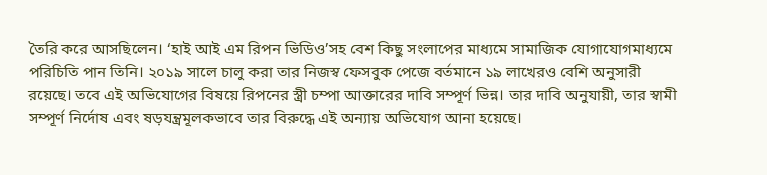তৈরি করে আসছিলেন। ‘হাই আই এম রিপন ভিডিও’সহ বেশ কিছু সংলাপের মাধ্যমে সামাজিক যোগাযোগমাধ্যমে পরিচিতি পান তিনি। ২০১৯ সালে চালু করা তার নিজস্ব ফেসবুক পেজে বর্তমানে ১৯ লাখেরও বেশি অনুসারী রয়েছে। তবে এই অভিযোগের বিষয়ে রিপনের স্ত্রী চম্পা আক্তারের দাবি সম্পূর্ণ ভিন্ন। তার দাবি অনুযায়ী, তার স্বামী সম্পূর্ণ নির্দোষ এবং ষড়যন্ত্রমূলকভাবে তার বিরুদ্ধে এই অন্যায় অভিযোগ আনা হয়েছে।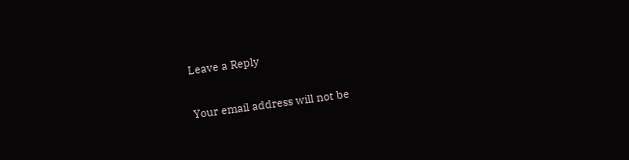Leave a Reply

Your email address will not be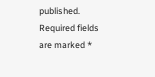published. Required fields are marked *